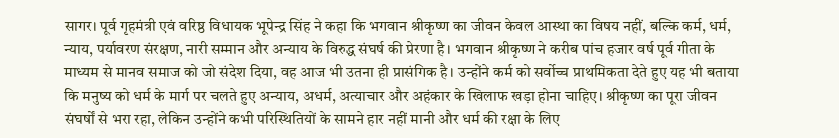सागर। पूर्व गृहमंत्री एवं वरिष्ठ विधायक भूपेन्द्र सिंह ने कहा कि भगवान श्रीकृष्ण का जीवन केवल आस्था का विषय नहीं, बल्कि कर्म, धर्म, न्याय, पर्यावरण संरक्षण, नारी सम्मान और अन्याय के विरुद्ध संघर्ष की प्रेरणा है। भगवान श्रीकृष्ण ने करीब पांच हजार वर्ष पूर्व गीता के माध्यम से मानव समाज को जो संदेश दिया, वह आज भी उतना ही प्रासंगिक है। उन्होंने कर्म को सर्वोच्च प्राथमिकता देते हुए यह भी बताया कि मनुष्य को धर्म के मार्ग पर चलते हुए अन्याय, अधर्म, अत्याचार और अहंकार के खिलाफ खड़ा होना चाहिए। श्रीकृष्ण का पूरा जीवन संघर्षों से भरा रहा, लेकिन उन्होंने कभी परिस्थितियों के सामने हार नहीं मानी और धर्म की रक्षा के लिए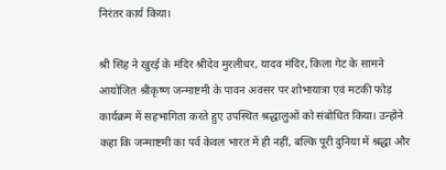निरंतर कार्य किया।

श्री सिंह ने खुरई के मंदिर श्रीदेव मुरलीधर, यादव मंदिर, किला गेट के सामने आयोजित श्रीकृष्ण जन्माष्टमी के पावन अवसर पर शोभायात्रा एवं मटकी फोड़ कार्यक्रम में सहभागिता करते हुए उपस्थित श्रद्धालुओं को संबोधित किया। उन्होंने कहा कि जन्माष्टमी का पर्व केवल भारत में ही नहीं, बल्कि पूरी दुनिया में श्रद्धा और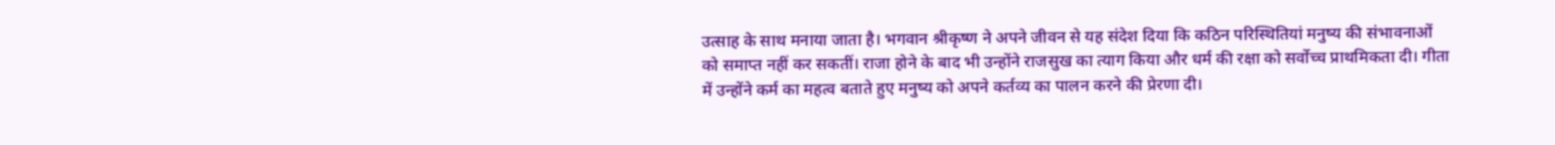उत्साह के साथ मनाया जाता है। भगवान श्रीकृष्ण ने अपने जीवन से यह संदेश दिया कि कठिन परिस्थितियां मनुष्य की संभावनाओं को समाप्त नहीं कर सकतीं। राजा होने के बाद भी उन्होंने राजसुख का त्याग किया और धर्म की रक्षा को सर्वोच्च प्राथमिकता दी। गीता में उन्होंने कर्म का महत्व बताते हुए मनुष्य को अपने कर्तव्य का पालन करने की प्रेरणा दी।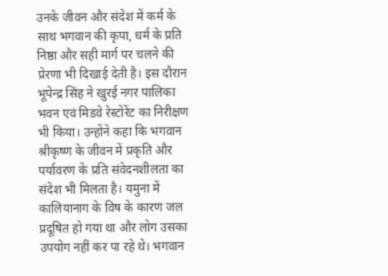उनके जीवन और संदेश में कर्म के साथ भगवान की कृपा, धर्म के प्रति निष्ठा और सही मार्ग पर चलने की प्रेरणा भी दिखाई देती है। इस दौरान भूपेन्द्र सिंह ने खुरई नगर पालिका भवन एवं मिडवे रेस्टोरेंट का निरीक्षण भी किया। उन्होंने कहा कि भगवान श्रीकृष्ण के जीवन में प्रकृति और पर्यावरण के प्रति संवेदनशीलता का संदेश भी मिलता है। यमुना में कालियानाग के विष के कारण जल प्रदूषित हो गया था और लोग उसका उपयोग नहीं कर पा रहे थे। भगवान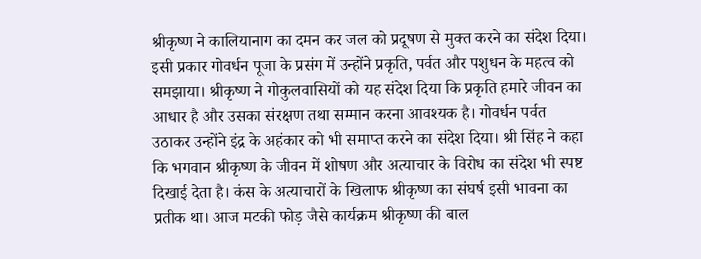श्रीकृष्ण ने कालियानाग का दमन कर जल को प्रदूषण से मुक्त करने का संदेश दिया। इसी प्रकार गोवर्धन पूजा के प्रसंग में उन्होंने प्रकृति, पर्वत और पशुधन के महत्व को समझाया। श्रीकृष्ण ने गोकुलवासियों को यह संदेश दिया कि प्रकृति हमारे जीवन का आधार है और उसका संरक्षण तथा सम्मान करना आवश्यक है। गोवर्धन पर्वत उठाकर उन्होंने इंद्र के अहंकार को भी समाप्त करने का संदेश दिया। श्री सिंह ने कहा कि भगवान श्रीकृष्ण के जीवन में शोषण और अत्याचार के विरोध का संदेश भी स्पष्ट दिखाई देता है। कंस के अत्याचारों के खिलाफ श्रीकृष्ण का संघर्ष इसी भावना का प्रतीक था। आज मटकी फोड़ जैसे कार्यक्रम श्रीकृष्ण की बाल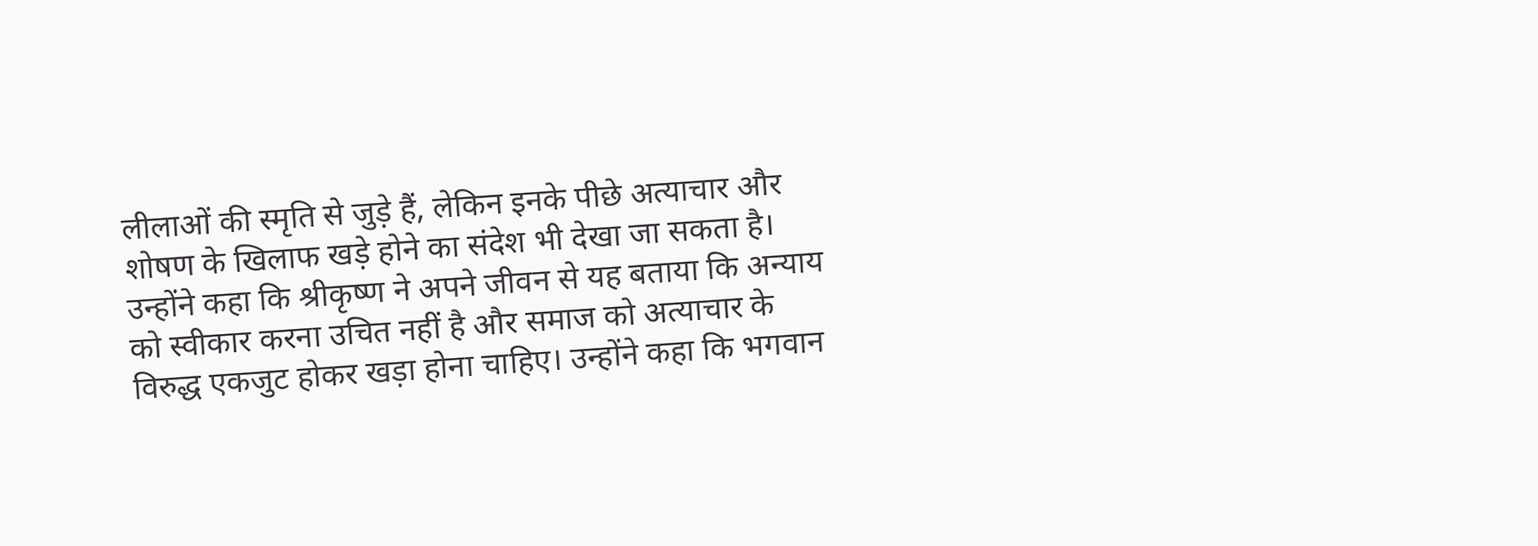लीलाओं की स्मृति से जुड़े हैं, लेकिन इनके पीछे अत्याचार और शोषण के खिलाफ खड़े होने का संदेश भी देखा जा सकता है। उन्होंने कहा कि श्रीकृष्ण ने अपने जीवन से यह बताया कि अन्याय को स्वीकार करना उचित नहीं है और समाज को अत्याचार के विरुद्ध एकजुट होकर खड़ा होना चाहिए। उन्होंने कहा कि भगवान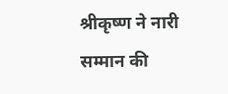श्रीकृष्ण ने नारी सम्मान की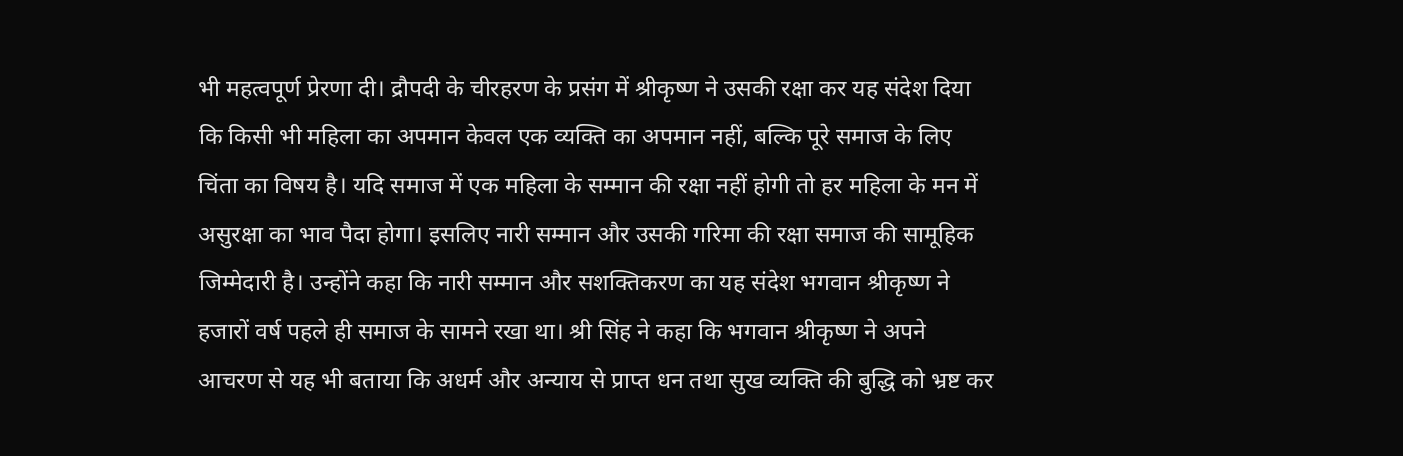भी महत्वपूर्ण प्रेरणा दी। द्रौपदी के चीरहरण के प्रसंग में श्रीकृष्ण ने उसकी रक्षा कर यह संदेश दिया कि किसी भी महिला का अपमान केवल एक व्यक्ति का अपमान नहीं, बल्कि पूरे समाज के लिए चिंता का विषय है। यदि समाज में एक महिला के सम्मान की रक्षा नहीं होगी तो हर महिला के मन में असुरक्षा का भाव पैदा होगा। इसलिए नारी सम्मान और उसकी गरिमा की रक्षा समाज की सामूहिक जिम्मेदारी है। उन्होंने कहा कि नारी सम्मान और सशक्तिकरण का यह संदेश भगवान श्रीकृष्ण ने हजारों वर्ष पहले ही समाज के सामने रखा था। श्री सिंह ने कहा कि भगवान श्रीकृष्ण ने अपने आचरण से यह भी बताया कि अधर्म और अन्याय से प्राप्त धन तथा सुख व्यक्ति की बुद्धि को भ्रष्ट कर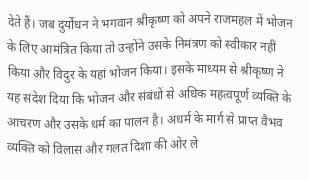देते हैं। जब दुर्योधन ने भगवान श्रीकृष्ण को अपने राजमहल में भोजन के लिए आमंत्रित किया तो उन्होंने उसके निमंत्रण को स्वीकार नहीं किया और विदुर के यहां भोजन किया। इसके माध्यम से श्रीकृष्ण ने यह संदेश दिया कि भोजन और संबंधों से अधिक महत्वपूर्ण व्यक्ति के आचरण और उसके धर्म का पालन है। अधर्म के मार्ग से प्राप्त वैभव व्यक्ति को विलास और गलत दिशा की ओर ले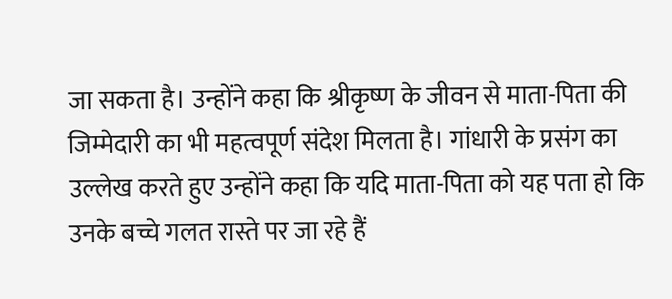जा सकता है। उन्होंने कहा कि श्रीकृष्ण के जीवन से माता-पिता की जिम्मेदारी का भी महत्वपूर्ण संदेश मिलता है। गांधारी के प्रसंग का उल्लेख करते हुए उन्होंने कहा कि यदि माता-पिता को यह पता हो कि उनके बच्चे गलत रास्ते पर जा रहे हैं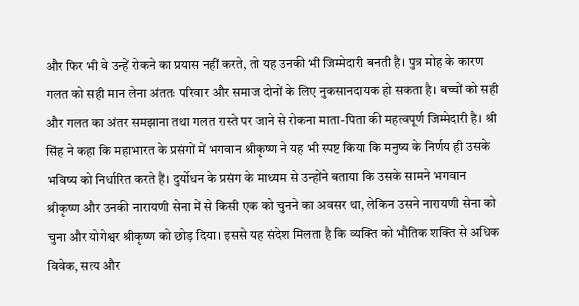और फिर भी वे उन्हें रोकने का प्रयास नहीं करते, तो यह उनकी भी जिम्मेदारी बनती है। पुत्र मोह के कारण गलत को सही मान लेना अंततः परिवार और समाज दोनों के लिए नुकसानदायक हो सकता है। बच्चों को सही और गलत का अंतर समझाना तथा गलत रास्ते पर जाने से रोकना माता-पिता की महत्वपूर्ण जिम्मेदारी है। श्री सिंह ने कहा कि महाभारत के प्रसंगों में भगवान श्रीकृष्ण ने यह भी स्पष्ट किया कि मनुष्य के निर्णय ही उसके भविष्य को निर्धारित करते हैं। दुर्योधन के प्रसंग के माध्यम से उन्होंने बताया कि उसके सामने भगवान श्रीकृष्ण और उनकी नारायणी सेना में से किसी एक को चुनने का अवसर था, लेकिन उसने नारायणी सेना को चुना और योगेश्वर श्रीकृष्ण को छोड़ दिया। इससे यह संदेश मिलता है कि व्यक्ति को भौतिक शक्ति से अधिक विवेक, सत्य और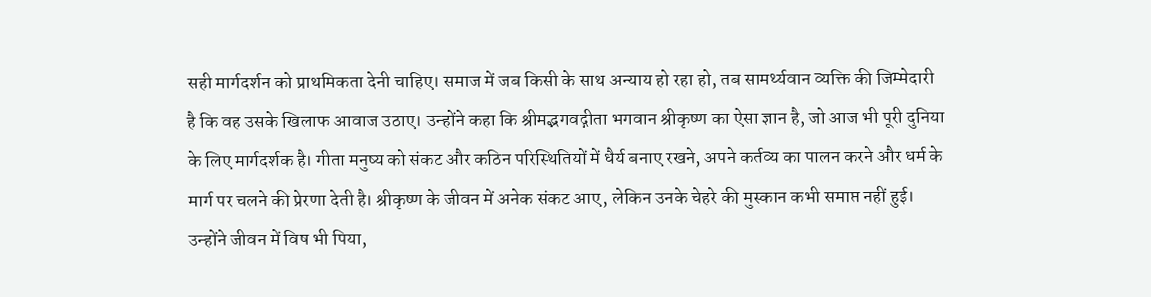सही मार्गदर्शन को प्राथमिकता देनी चाहिए। समाज में जब किसी के साथ अन्याय हो रहा हो, तब सामर्थ्यवान व्यक्ति की जिम्मेदारी है कि वह उसके खिलाफ आवाज उठाए। उन्होंने कहा कि श्रीमद्भगवद्गीता भगवान श्रीकृष्ण का ऐसा ज्ञान है, जो आज भी पूरी दुनिया के लिए मार्गदर्शक है। गीता मनुष्य को संकट और कठिन परिस्थितियों में धैर्य बनाए रखने, अपने कर्तव्य का पालन करने और धर्म के मार्ग पर चलने की प्रेरणा देती है। श्रीकृष्ण के जीवन में अनेक संकट आए, लेकिन उनके चेहरे की मुस्कान कभी समाप्त नहीं हुई। उन्होंने जीवन में विष भी पिया,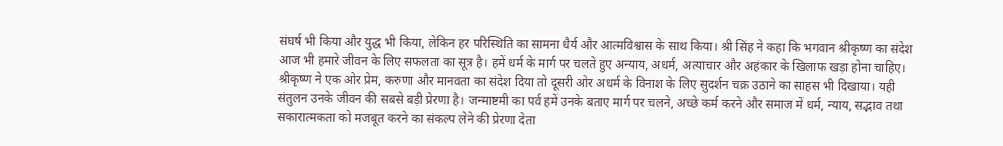संघर्ष भी किया और युद्ध भी किया, लेकिन हर परिस्थिति का सामना धैर्य और आत्मविश्वास के साथ किया। श्री सिंह ने कहा कि भगवान श्रीकृष्ण का संदेश आज भी हमारे जीवन के लिए सफलता का सूत्र है। हमें धर्म के मार्ग पर चलते हुए अन्याय, अधर्म, अत्याचार और अहंकार के खिलाफ खड़ा होना चाहिए। श्रीकृष्ण ने एक ओर प्रेम, करुणा और मानवता का संदेश दिया तो दूसरी ओर अधर्म के विनाश के लिए सुदर्शन चक्र उठाने का साहस भी दिखाया। यही संतुलन उनके जीवन की सबसे बड़ी प्रेरणा है। जन्माष्टमी का पर्व हमें उनके बताए मार्ग पर चलने, अच्छे कर्म करने और समाज में धर्म, न्याय, सद्भाव तथा सकारात्मकता को मजबूत करने का संकल्प लेने की प्रेरणा देता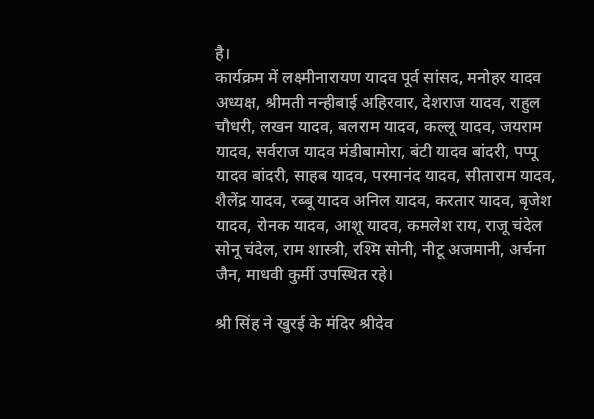है।
कार्यक्रम में लक्ष्मीनारायण यादव पूर्व सांसद, मनोहर यादव अध्यक्ष, श्रीमती नन्हीबाई अहिरवार, देशराज यादव, राहुल चौधरी, लखन यादव, बलराम यादव, कल्लू यादव, जयराम यादव, सर्वराज यादव मंडीबामोरा, बंटी यादव बांदरी, पप्पू यादव बांदरी, साहब यादव, परमानंद यादव, सीताराम यादव, शैलेंद्र यादव, रब्बू यादव अनिल यादव, करतार यादव, बृजेश यादव, रोनक यादव, आशू यादव, कमलेश राय, राजू चंदेल सोनू चंदेल, राम शास्त्री, रश्मि सोनी, नीटू अजमानी, अर्चना जैन, माधवी कुर्मी उपस्थित रहे।

श्री सिंह ने खुरई के मंदिर श्रीदेव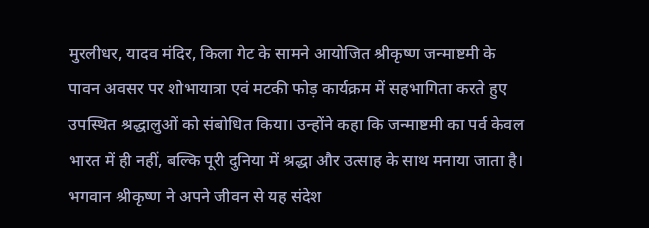मुरलीधर, यादव मंदिर, किला गेट के सामने आयोजित श्रीकृष्ण जन्माष्टमी के पावन अवसर पर शोभायात्रा एवं मटकी फोड़ कार्यक्रम में सहभागिता करते हुए उपस्थित श्रद्धालुओं को संबोधित किया। उन्होंने कहा कि जन्माष्टमी का पर्व केवल भारत में ही नहीं, बल्कि पूरी दुनिया में श्रद्धा और उत्साह के साथ मनाया जाता है। भगवान श्रीकृष्ण ने अपने जीवन से यह संदेश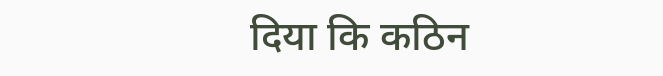दिया कि कठिन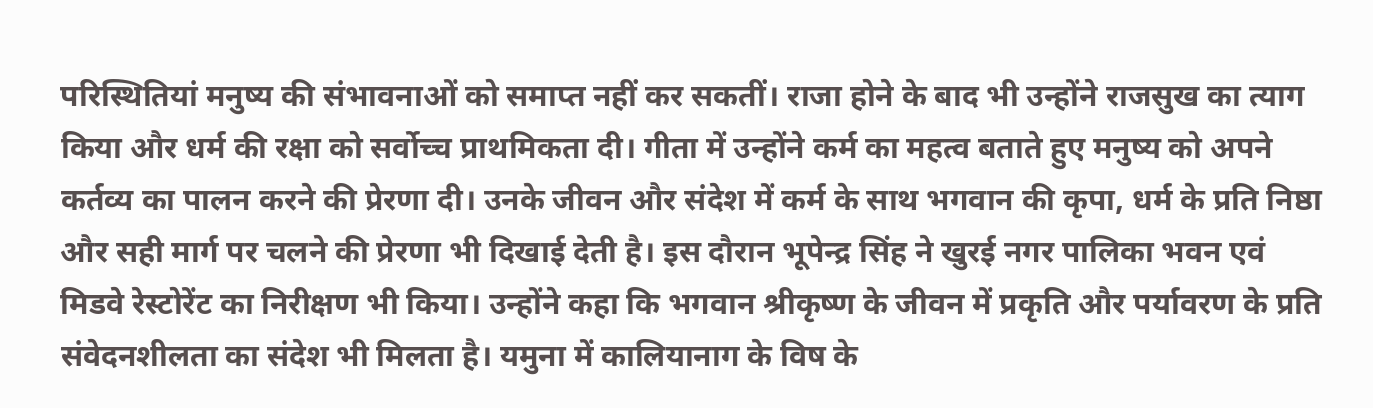परिस्थितियां मनुष्य की संभावनाओं को समाप्त नहीं कर सकतीं। राजा होने के बाद भी उन्होंने राजसुख का त्याग किया और धर्म की रक्षा को सर्वोच्च प्राथमिकता दी। गीता में उन्होंने कर्म का महत्व बताते हुए मनुष्य को अपने कर्तव्य का पालन करने की प्रेरणा दी। उनके जीवन और संदेश में कर्म के साथ भगवान की कृपा, धर्म के प्रति निष्ठा और सही मार्ग पर चलने की प्रेरणा भी दिखाई देती है। इस दौरान भूपेन्द्र सिंह ने खुरई नगर पालिका भवन एवं मिडवे रेस्टोरेंट का निरीक्षण भी किया। उन्होंने कहा कि भगवान श्रीकृष्ण के जीवन में प्रकृति और पर्यावरण के प्रति संवेदनशीलता का संदेश भी मिलता है। यमुना में कालियानाग के विष के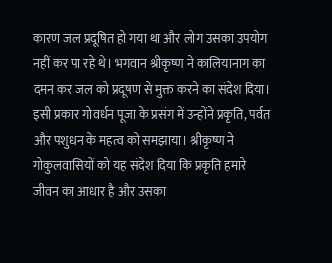कारण जल प्रदूषित हो गया था और लोग उसका उपयोग नहीं कर पा रहे थे। भगवान श्रीकृष्ण ने कालियानाग का दमन कर जल को प्रदूषण से मुक्त करने का संदेश दिया। इसी प्रकार गोवर्धन पूजा के प्रसंग में उन्होंने प्रकृति, पर्वत और पशुधन के महत्व को समझाया। श्रीकृष्ण ने गोकुलवासियों को यह संदेश दिया कि प्रकृति हमारे जीवन का आधार है और उसका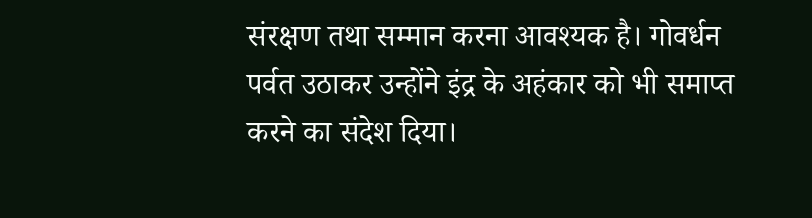संरक्षण तथा सम्मान करना आवश्यक है। गोवर्धन पर्वत उठाकर उन्होंने इंद्र के अहंकार को भी समाप्त करने का संदेश दिया।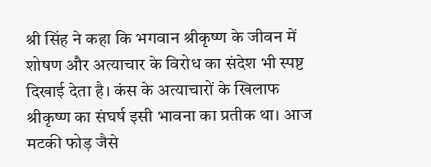श्री सिंह ने कहा कि भगवान श्रीकृष्ण के जीवन में शोषण और अत्याचार के विरोध का संदेश भी स्पष्ट दिखाई देता है। कंस के अत्याचारों के खिलाफ श्रीकृष्ण का संघर्ष इसी भावना का प्रतीक था। आज मटकी फोड़ जैसे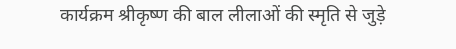कार्यक्रम श्रीकृष्ण की बाल लीलाओं की स्मृति से जुड़े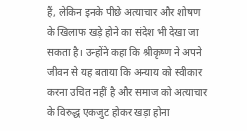हैं, लेकिन इनके पीछे अत्याचार और शोषण के खिलाफ खड़े होने का संदेश भी देखा जा सकता है। उन्होंने कहा कि श्रीकृष्ण ने अपने जीवन से यह बताया कि अन्याय को स्वीकार करना उचित नहीं है और समाज को अत्याचार के विरुद्ध एकजुट होकर खड़ा होना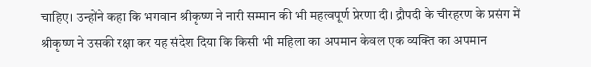चाहिए। उन्होंने कहा कि भगवान श्रीकृष्ण ने नारी सम्मान की भी महत्वपूर्ण प्रेरणा दी। द्रौपदी के चीरहरण के प्रसंग में श्रीकृष्ण ने उसकी रक्षा कर यह संदेश दिया कि किसी भी महिला का अपमान केवल एक व्यक्ति का अपमान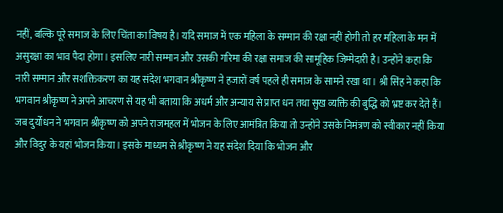नहीं, बल्कि पूरे समाज के लिए चिंता का विषय है। यदि समाज में एक महिला के सम्मान की रक्षा नहीं होगी तो हर महिला के मन में असुरक्षा का भाव पैदा होगा। इसलिए नारी सम्मान और उसकी गरिमा की रक्षा समाज की सामूहिक जिम्मेदारी है। उन्होंने कहा कि नारी सम्मान और सशक्तिकरण का यह संदेश भगवान श्रीकृष्ण ने हजारों वर्ष पहले ही समाज के सामने रखा था। श्री सिंह ने कहा कि भगवान श्रीकृष्ण ने अपने आचरण से यह भी बताया कि अधर्म और अन्याय से प्राप्त धन तथा सुख व्यक्ति की बुद्धि को भ्रष्ट कर देते हैं। जब दुर्योधन ने भगवान श्रीकृष्ण को अपने राजमहल में भोजन के लिए आमंत्रित किया तो उन्होंने उसके निमंत्रण को स्वीकार नहीं किया और विदुर के यहां भोजन किया। इसके माध्यम से श्रीकृष्ण ने यह संदेश दिया कि भोजन और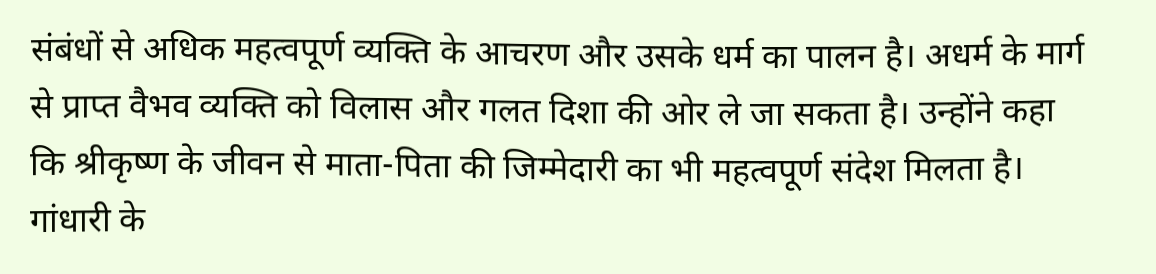संबंधों से अधिक महत्वपूर्ण व्यक्ति के आचरण और उसके धर्म का पालन है। अधर्म के मार्ग से प्राप्त वैभव व्यक्ति को विलास और गलत दिशा की ओर ले जा सकता है। उन्होंने कहा कि श्रीकृष्ण के जीवन से माता-पिता की जिम्मेदारी का भी महत्वपूर्ण संदेश मिलता है। गांधारी के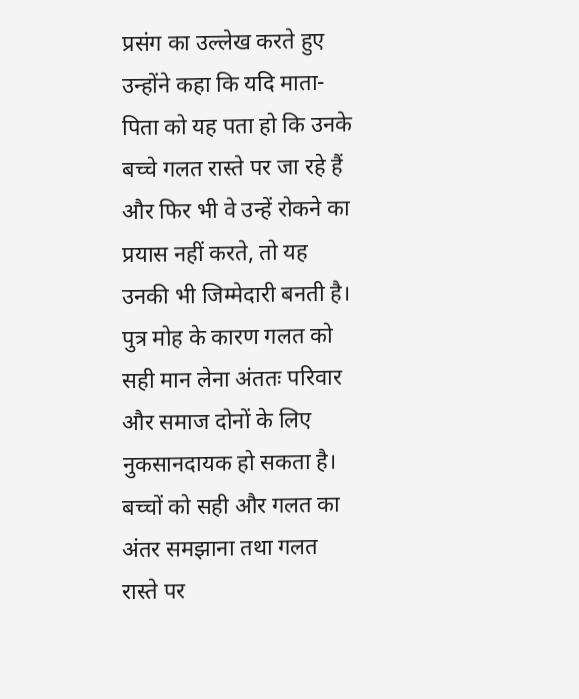प्रसंग का उल्लेख करते हुए उन्होंने कहा कि यदि माता-पिता को यह पता हो कि उनके बच्चे गलत रास्ते पर जा रहे हैं और फिर भी वे उन्हें रोकने का प्रयास नहीं करते, तो यह उनकी भी जिम्मेदारी बनती है। पुत्र मोह के कारण गलत को सही मान लेना अंततः परिवार और समाज दोनों के लिए नुकसानदायक हो सकता है। बच्चों को सही और गलत का अंतर समझाना तथा गलत रास्ते पर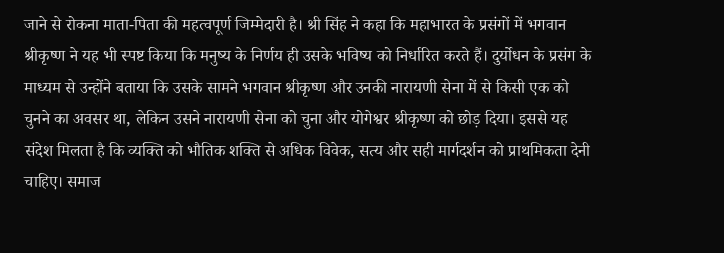जाने से रोकना माता-पिता की महत्वपूर्ण जिम्मेदारी है। श्री सिंह ने कहा कि महाभारत के प्रसंगों में भगवान श्रीकृष्ण ने यह भी स्पष्ट किया कि मनुष्य के निर्णय ही उसके भविष्य को निर्धारित करते हैं। दुर्योधन के प्रसंग के माध्यम से उन्होंने बताया कि उसके सामने भगवान श्रीकृष्ण और उनकी नारायणी सेना में से किसी एक को चुनने का अवसर था, लेकिन उसने नारायणी सेना को चुना और योगेश्वर श्रीकृष्ण को छोड़ दिया। इससे यह संदेश मिलता है कि व्यक्ति को भौतिक शक्ति से अधिक विवेक, सत्य और सही मार्गदर्शन को प्राथमिकता देनी चाहिए। समाज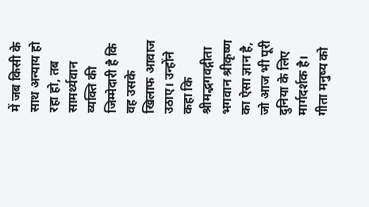में जब किसी के साथ अन्याय हो रहा हो, तब सामर्थ्यवान व्यक्ति की जिम्मेदारी है कि वह उसके खिलाफ आवाज उठाए। उन्होंने कहा कि श्रीमद्भगवद्गीता भगवान श्रीकृष्ण का ऐसा ज्ञान है, जो आज भी पूरी दुनिया के लिए मार्गदर्शक है। गीता मनुष्य को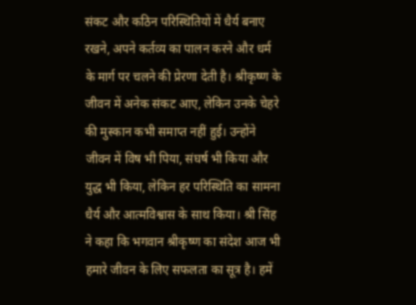संकट और कठिन परिस्थितियों में धैर्य बनाए रखने, अपने कर्तव्य का पालन करने और धर्म के मार्ग पर चलने की प्रेरणा देती है। श्रीकृष्ण के जीवन में अनेक संकट आए, लेकिन उनके चेहरे की मुस्कान कभी समाप्त नहीं हुई। उन्होंने जीवन में विष भी पिया, संघर्ष भी किया और युद्ध भी किया, लेकिन हर परिस्थिति का सामना धैर्य और आत्मविश्वास के साथ किया। श्री सिंह ने कहा कि भगवान श्रीकृष्ण का संदेश आज भी हमारे जीवन के लिए सफलता का सूत्र है। हमें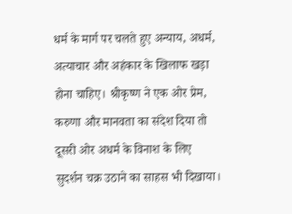धर्म के मार्ग पर चलते हुए अन्याय, अधर्म, अत्याचार और अहंकार के खिलाफ खड़ा होना चाहिए। श्रीकृष्ण ने एक ओर प्रेम, करुणा और मानवता का संदेश दिया तो दूसरी ओर अधर्म के विनाश के लिए सुदर्शन चक्र उठाने का साहस भी दिखाया।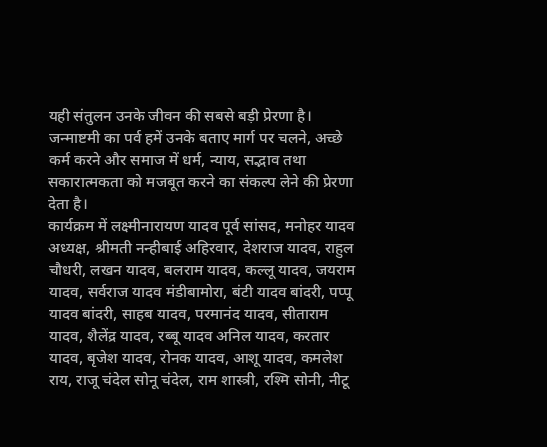यही संतुलन उनके जीवन की सबसे बड़ी प्रेरणा है। जन्माष्टमी का पर्व हमें उनके बताए मार्ग पर चलने, अच्छे कर्म करने और समाज में धर्म, न्याय, सद्भाव तथा सकारात्मकता को मजबूत करने का संकल्प लेने की प्रेरणा देता है।
कार्यक्रम में लक्ष्मीनारायण यादव पूर्व सांसद, मनोहर यादव अध्यक्ष, श्रीमती नन्हीबाई अहिरवार, देशराज यादव, राहुल चौधरी, लखन यादव, बलराम यादव, कल्लू यादव, जयराम यादव, सर्वराज यादव मंडीबामोरा, बंटी यादव बांदरी, पप्पू यादव बांदरी, साहब यादव, परमानंद यादव, सीताराम यादव, शैलेंद्र यादव, रब्बू यादव अनिल यादव, करतार यादव, बृजेश यादव, रोनक यादव, आशू यादव, कमलेश राय, राजू चंदेल सोनू चंदेल, राम शास्त्री, रश्मि सोनी, नीटू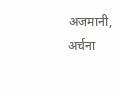अजमानी, अर्चना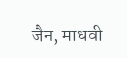जैन, माधवी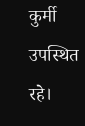कुर्मी उपस्थित रहे।